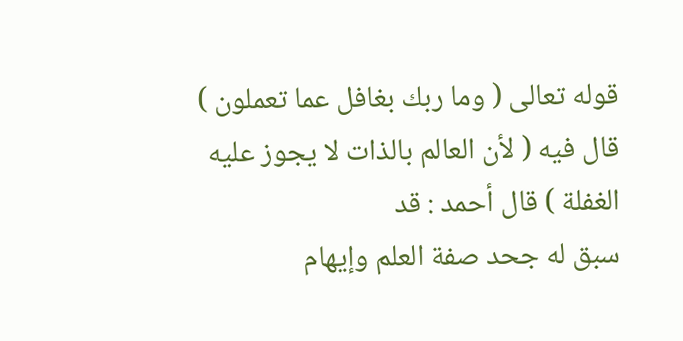قوله تعالى ( وما ربك بغافل عما تعملون ) قال فيه ( لأن العالم بالذات لا يجوز عليه الغفلة ) قال أحمد : قد
سبق له جحد صفة العلم وإيهام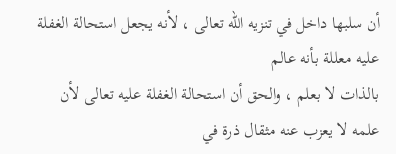أن سلبها داخل في تنزيه الله تعالى ، لأنه يجعل استحالة الغفلة عليه معللة بأنه عالم
بالذات لا بعلم ، والحق أن استحالة الغفلة عليه تعالى لأن علمه لا يعزب عنه مثقال ذرة في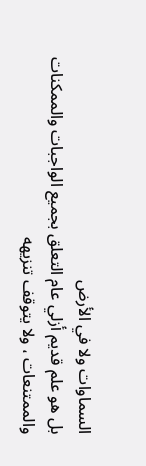السماوات ولا في الأرض
بل هو علم قديم أزلي عام التعلق بجميع الواجبات والممكنات والممتنعات ، ولا يتوقف تنزيهه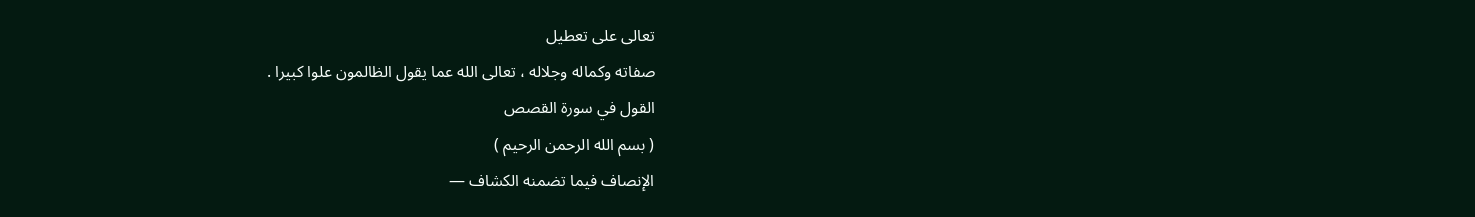تعالى على تعطيل
صفاته وكماله وجلاله ، تعالى الله عما يقول الظالمون علوا كبيرا .
القول في سورة القصص
( بسم الله الرحمن الرحيم )
الإنصاف فيما تضمنه الكشاف —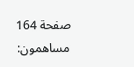صفحة 164
مساهمون: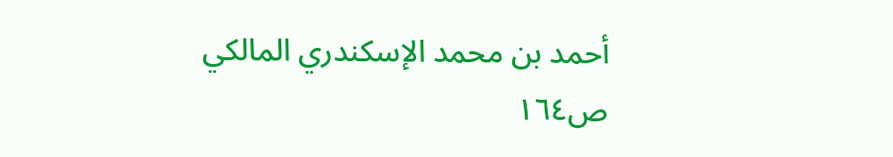أحمد بن محمد الإسكندري المالكي
ص١٦٤